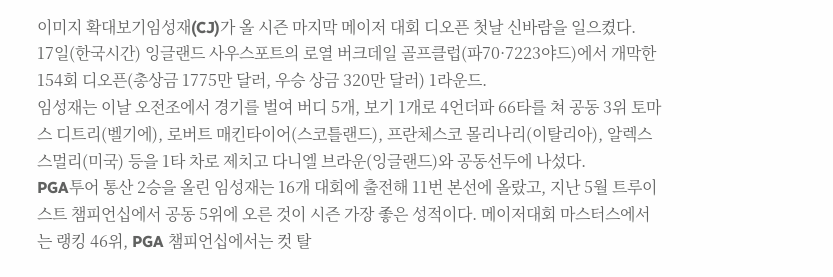이미지 확대보기임성재(CJ)가 올 시즌 마지막 메이저 대회 디오픈 첫날 신바람을 일으켰다.
17일(한국시간) 잉글랜드 사우스포트의 로열 버크데일 골프클럽(파70·7223야드)에서 개막한 154회 디오픈(총상금 1775만 달러, 우승 상금 320만 달러) 1라운드.
임성재는 이날 오전조에서 경기를 벌여 버디 5개, 보기 1개로 4언더파 66타를 쳐 공동 3위 토마스 디트리(벨기에), 로버트 매킨타이어(스코틀랜드), 프란체스코 몰리나리(이탈리아), 알렉스 스멀리(미국) 등을 1타 차로 제치고 다니엘 브라운(잉글랜드)와 공동선두에 나섰다.
PGA투어 통산 2승을 올린 임성재는 16개 대회에 출전해 11번 본선에 올랐고, 지난 5월 트루이스트 챔피언십에서 공동 5위에 오른 것이 시즌 가장 좋은 성적이다. 메이저대회 마스터스에서는 랭킹 46위, PGA 챔피언십에서는 컷 탈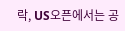락, US오픈에서는 공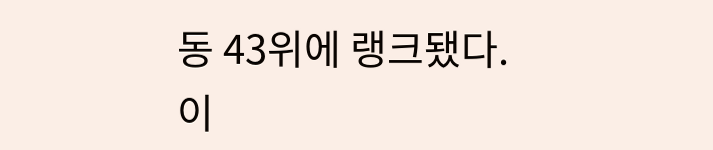동 43위에 랭크됐다.
이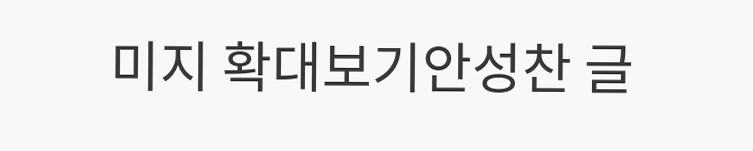미지 확대보기안성찬 글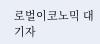로벌이코노믹 대기자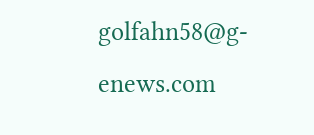golfahn58@g-enews.com